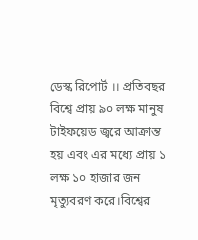ডেস্ক রিপোর্ট ।। প্রতিবছর বিশ্বে প্রায় ৯০ লক্ষ মানুষ টাইফয়েড জ্বরে আক্রান্ত হয় এবং এর মধ্যে প্রায় ১ লক্ষ ১০ হাজার জন মৃত্যুবরণ করে।বিশ্বের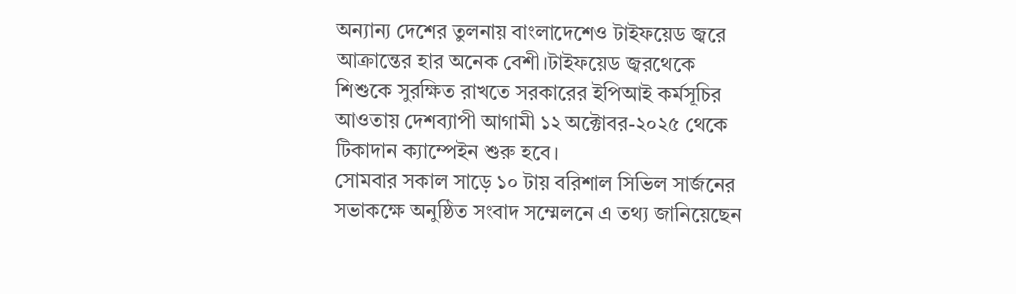অন্যান্য দেশের তুলনায় বাংলাদেশেও টাইফয়েড জ্বরে আক্রান্তের হার অনেক বেশী।টাইফয়েড জ্বরথেকে শিশুকে সুরক্ষিত রাখতে সরকারের ইপিআই কর্মসূচির আওতায় দেশব্যাপী আগামী ১২ অক্টোবর-২০২৫ থেকে টিকাদান ক্যাম্পেইন শুরু হবে।
সোমবার সকাল সাড়ে ১০ টায় বরিশাল সিভিল সার্জনের সভাকক্ষে অনুষ্ঠিত সংবাদ সম্মেলনে এ তথ্য জানিয়েছেন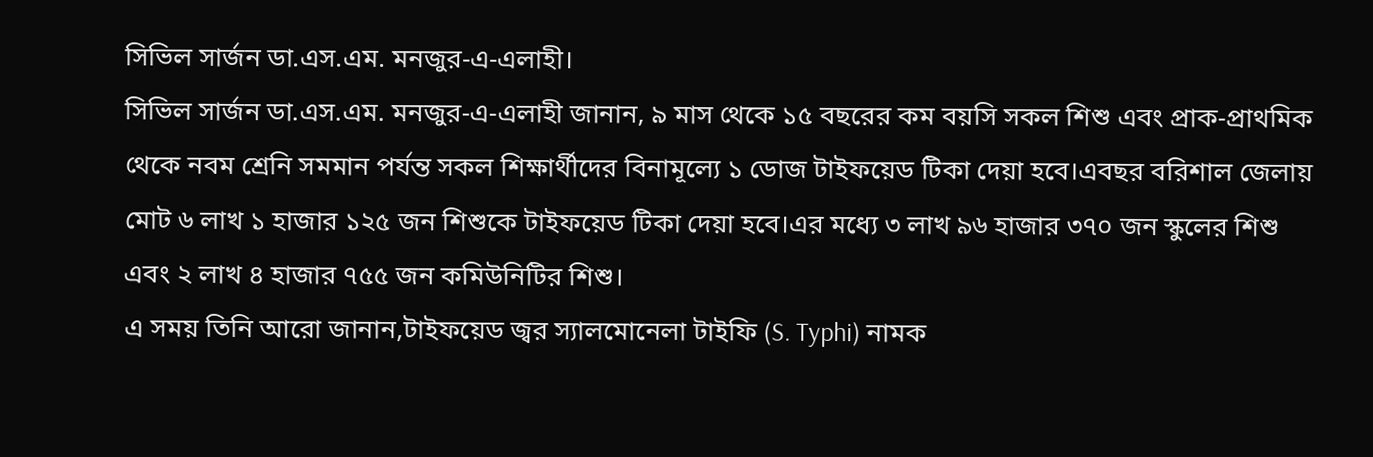সিভিল সার্জন ডা.এস.এম. মনজুর-এ-এলাহী।
সিভিল সার্জন ডা.এস.এম. মনজুর-এ-এলাহী জানান, ৯ মাস থেকে ১৫ বছরের কম বয়সি সকল শিশু এবং প্রাক-প্রাথমিক থেকে নবম শ্রেনি সমমান পর্যন্ত সকল শিক্ষার্থীদের বিনামূল্যে ১ ডোজ টাইফয়েড টিকা দেয়া হবে।এবছর বরিশাল জেলায় মোট ৬ লাখ ১ হাজার ১২৫ জন শিশুকে টাইফয়েড টিকা দেয়া হবে।এর মধ্যে ৩ লাখ ৯৬ হাজার ৩৭০ জন স্কুলের শিশু এবং ২ লাখ ৪ হাজার ৭৫৫ জন কমিউনিটির শিশু।
এ সময় তিনি আরো জানান,টাইফয়েড জ্বর স্যালমোনেলা টাইফি (S. Typhi) নামক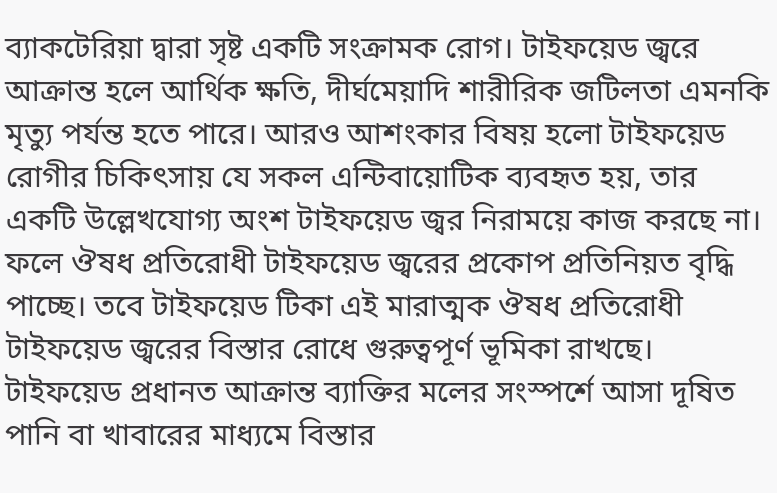ব্যাকটেরিয়া দ্বারা সৃষ্ট একটি সংক্রামক রোগ। টাইফয়েড জ্বরে আক্রান্ত হলে আর্থিক ক্ষতি, দীর্ঘমেয়াদি শারীরিক জটিলতা এমনকি মৃত্যু পর্যন্ত হতে পারে। আরও আশংকার বিষয় হলো টাইফয়েড রোগীর চিকিৎসায় যে সকল এন্টিবায়োটিক ব্যবহৃত হয়, তার একটি উল্লেখযোগ্য অংশ টাইফয়েড জ্বর নিরাময়ে কাজ করছে না। ফলে ঔষধ প্রতিরোধী টাইফয়েড জ্বরের প্রকোপ প্রতিনিয়ত বৃদ্ধি পাচ্ছে। তবে টাইফয়েড টিকা এই মারাত্মক ঔষধ প্রতিরোধী টাইফয়েড জ্বরের বিস্তার রোধে গুরুত্বপূর্ণ ভূমিকা রাখছে।
টাইফয়েড প্রধানত আক্রান্ত ব্যাক্তির মলের সংস্পর্শে আসা দূষিত পানি বা খাবারের মাধ্যমে বিস্তার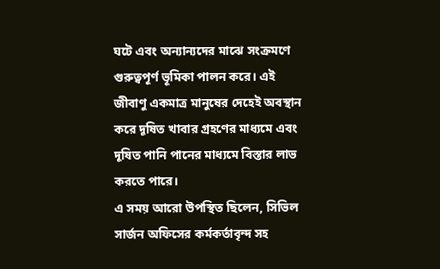ঘটে এবং অন্যান্যদের মাঝে সংক্রমণে গুরুত্বপূর্ণ ভূমিকা পালন করে। এই জীবাণু একমাত্র মানুষের দেহেই অবস্থান করে দূষিত খাবার গ্রহণের মাধ্যমে এবং দূষিত পানি পানের মাধ্যমে বিস্তার লাভ করতে পারে।
এ সময় আরো উপস্থিত ছিলেন, সিভিল সার্জন অফিসের কর্মকর্তাবৃন্দ সহ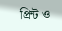প্রিন্ট ও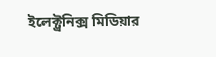ইলেক্ট্রনিক্স মিডিয়ার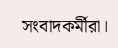সংবাদকর্মীরা।